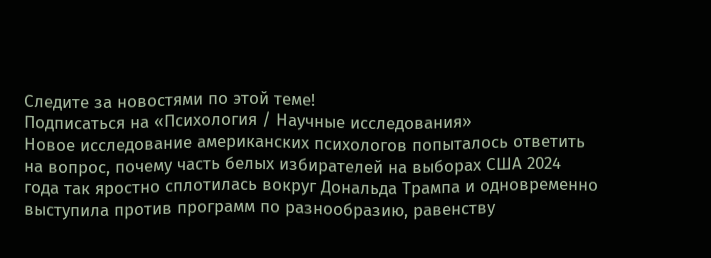Следите за новостями по этой теме!
Подписаться на «Психология / Научные исследования»
Новое исследование американских психологов попыталось ответить на вопрос, почему часть белых избирателей на выборах США 2024 года так яростно сплотилась вокруг Дональда Трампа и одновременно выступила против программ по разнообразию, равенству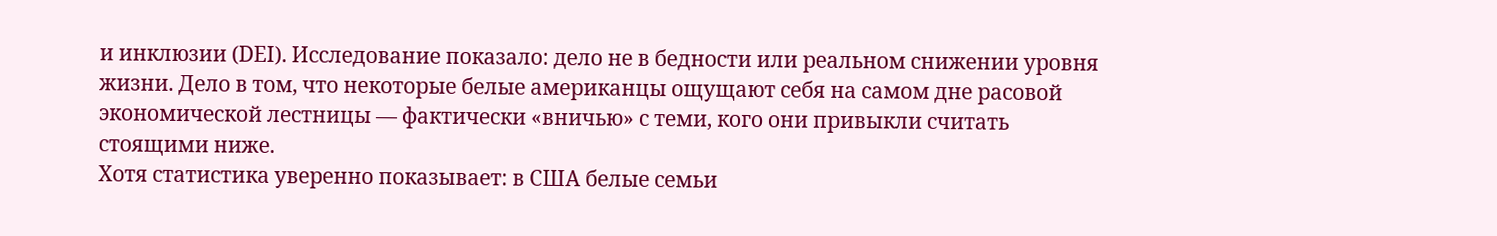и инклюзии (DEI). Исследование показало: дело не в бедности или реальном снижении уровня жизни. Дело в том, что некоторые белые американцы ощущают себя на самом дне расовой экономической лестницы — фактически «вничью» с теми, кого они привыкли считать стоящими ниже.
Хотя статистика уверенно показывает: в США белые семьи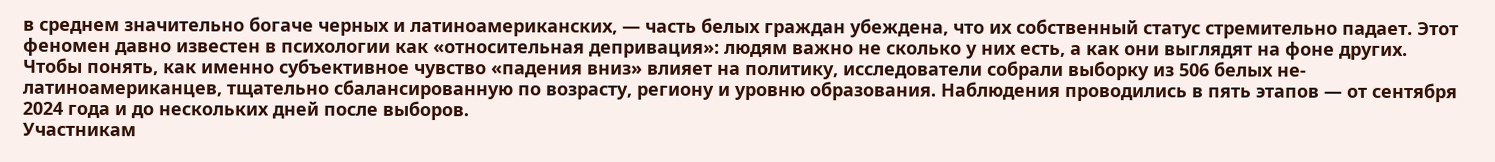в среднем значительно богаче черных и латиноамериканских, — часть белых граждан убеждена, что их собственный статус стремительно падает. Этот феномен давно известен в психологии как «относительная депривация»: людям важно не сколько у них есть, а как они выглядят на фоне других.
Чтобы понять, как именно субъективное чувство «падения вниз» влияет на политику, исследователи собрали выборку из 506 белых не-латиноамериканцев, тщательно сбалансированную по возрасту, региону и уровню образования. Наблюдения проводились в пять этапов — от сентября 2024 года и до нескольких дней после выборов.
Участникам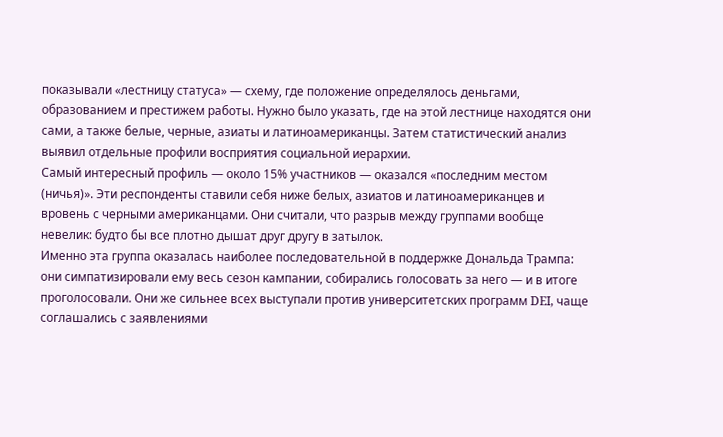показывали «лестницу статуса» — схему, где положение определялось деньгами, образованием и престижем работы. Нужно было указать, где на этой лестнице находятся они сами, а также белые, черные, азиаты и латиноамериканцы. Затем статистический анализ выявил отдельные профили восприятия социальной иерархии.
Самый интересный профиль — около 15% участников — оказался «последним местом (ничья)». Эти респонденты ставили себя ниже белых, азиатов и латиноамериканцев и вровень с черными американцами. Они считали, что разрыв между группами вообще невелик: будто бы все плотно дышат друг другу в затылок.
Именно эта группа оказалась наиболее последовательной в поддержке Дональда Трампа: они симпатизировали ему весь сезон кампании, собирались голосовать за него — и в итоге проголосовали. Они же сильнее всех выступали против университетских программ DEI, чаще соглашались с заявлениями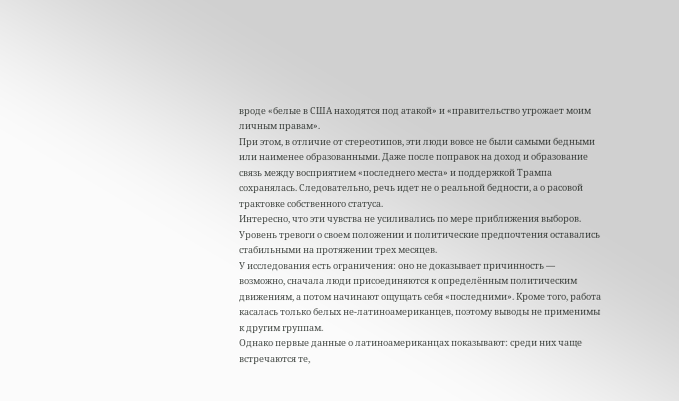вроде «белые в США находятся под атакой» и «правительство угрожает моим личным правам».
При этом, в отличие от стереотипов, эти люди вовсе не были самыми бедными или наименее образованными. Даже после поправок на доход и образование связь между восприятием «последнего места» и поддержкой Трампа сохранялась. Следовательно, речь идет не о реальной бедности, а о расовой трактовке собственного статуса.
Интересно, что эти чувства не усиливались по мере приближения выборов. Уровень тревоги о своем положении и политические предпочтения оставались стабильными на протяжении трех месяцев.
У исследования есть ограничения: оно не доказывает причинность — возможно, сначала люди присоединяются к определённым политическим движениям, а потом начинают ощущать себя «последними». Кроме того, работа касалась только белых не-латиноамериканцев, поэтому выводы не применимы к другим группам.
Однако первые данные о латиноамериканцах показывают: среди них чаще встречаются те,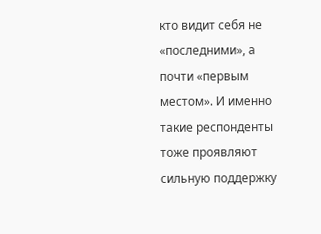кто видит себя не «последними», а почти «первым местом». И именно такие респонденты тоже проявляют сильную поддержку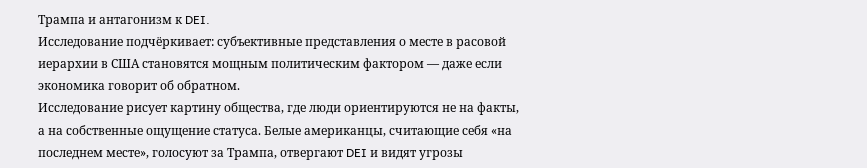Трампа и антагонизм к DEI.
Исследование подчёркивает: субъективные представления о месте в расовой иерархии в США становятся мощным политическим фактором — даже если экономика говорит об обратном.
Исследование рисует картину общества, где люди ориентируются не на факты, а на собственные ощущение статуса. Белые американцы, считающие себя «на последнем месте», голосуют за Трампа, отвергают DEI и видят угрозы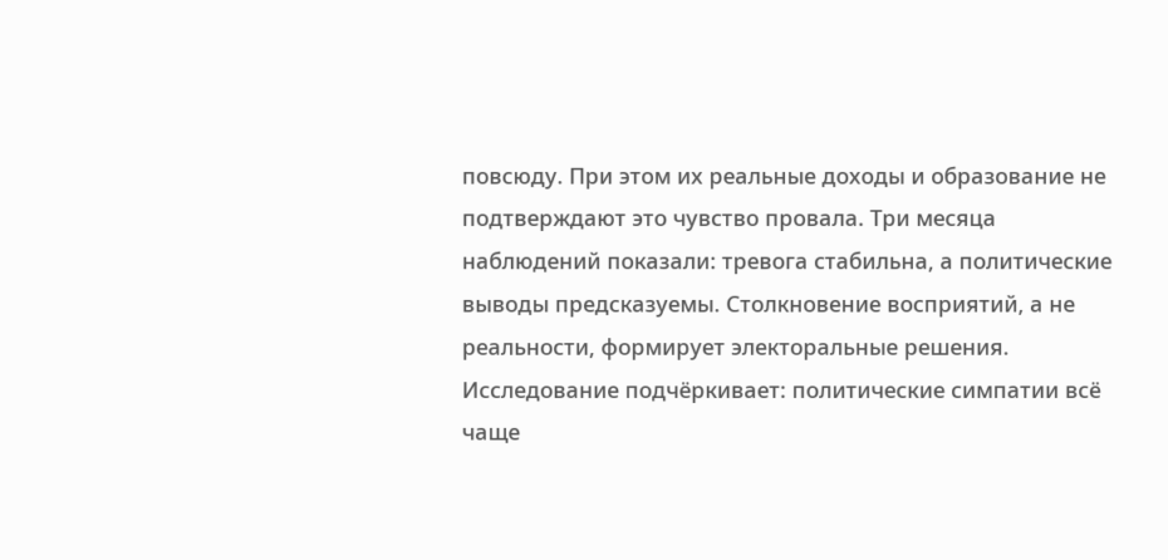повсюду. При этом их реальные доходы и образование не подтверждают это чувство провала. Три месяца наблюдений показали: тревога стабильна, а политические выводы предсказуемы. Столкновение восприятий, а не реальности, формирует электоральные решения. Исследование подчёркивает: политические симпатии всё чаще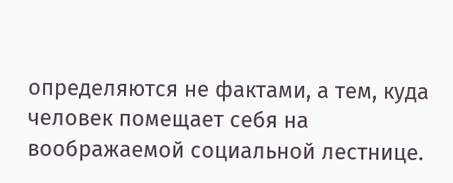определяются не фактами, а тем, куда человек помещает себя на воображаемой социальной лестнице.